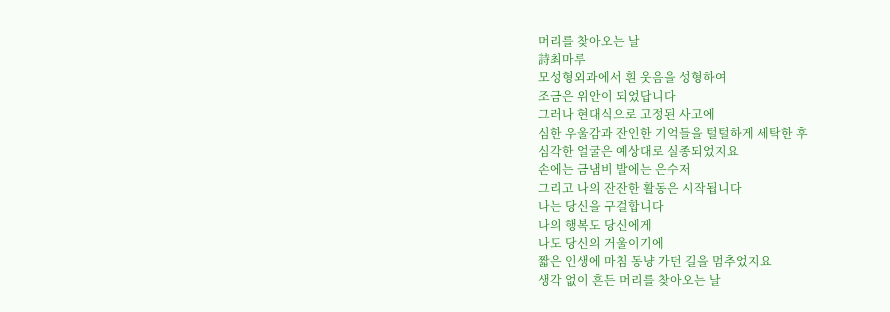머리를 찾아오는 날
詩최마루
모성형외과에서 흰 웃음을 성형하여
조금은 위안이 되었답니다
그러나 현대식으로 고정된 사고에
심한 우울감과 잔인한 기억들을 털털하게 세탁한 후
심각한 얼굴은 예상대로 실종되었지요
손에는 금냄비 발에는 은수저
그리고 나의 잔잔한 활동은 시작됩니다
나는 당신을 구걸합니다
나의 행복도 당신에게
나도 당신의 거울이기에
짧은 인생에 마침 동냥 가던 길을 멈추었지요
생각 없이 흔든 머리를 찾아오는 날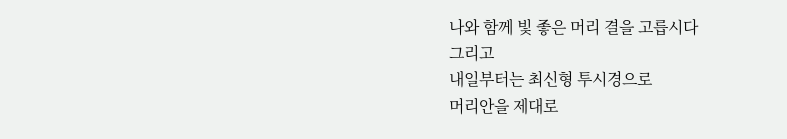나와 함께 빛 좋은 머리 결을 고릅시다
그리고
내일부터는 최신형 투시경으로
머리안을 제대로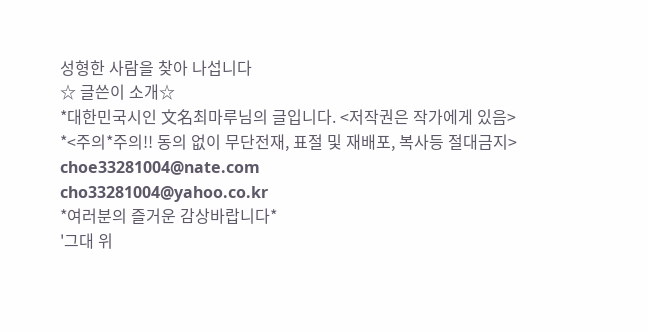성형한 사람을 찾아 나섭니다
☆ 글쓴이 소개☆
*대한민국시인 文名최마루님의 글입니다. <저작권은 작가에게 있음>
*<주의*주의!! 동의 없이 무단전재, 표절 및 재배포, 복사등 절대금지>
choe33281004@nate.com
cho33281004@yahoo.co.kr
*여러분의 즐거운 감상바랍니다*
'그대 위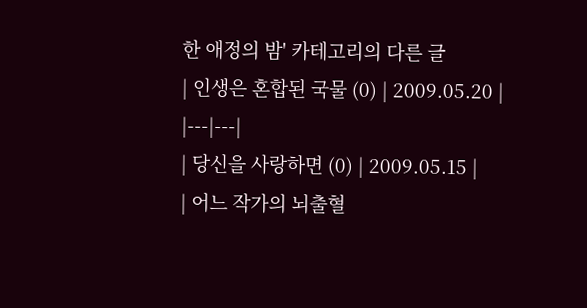한 애정의 밤' 카테고리의 다른 글
| 인생은 혼합된 국물 (0) | 2009.05.20 |
|---|---|
| 당신을 사랑하면 (0) | 2009.05.15 |
| 어느 작가의 뇌출혈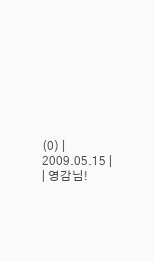(0) | 2009.05.15 |
| 영감님!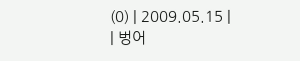(0) | 2009.05.15 |
| 벙어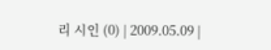리 시인 (0) | 2009.05.09 |